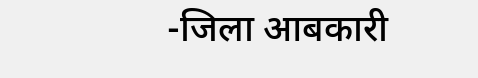-जिला आबकारी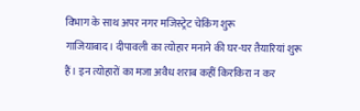विभाग के साथ अपर नगर मजिस्ट्रेट चेकिंग शुरू
गाजियाबाद। दीपावली का त्योहार मनाने की घर-घर तैयारियां शुरू हैं। इन त्योहारों का मजा अवैध शराब कहीं किरकिरा न कर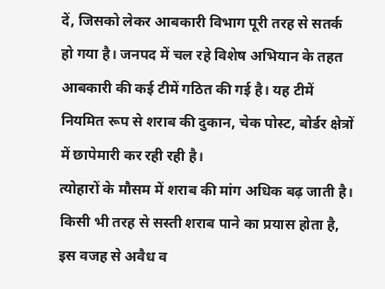दें, जिसको लेकर आबकारी विभाग पूरी तरह से सतर्क हो गया है। जनपद में चल रहे विशेष अभियान के तहत आबकारी की कई टीमें गठित की गई है। यह टीमें नियमित रूप से शराब की दुकान, चेक पोस्ट, बोर्डर क्षेत्रों में छापेमारी कर रही रही है।
त्योहारों के मौसम में शराब की मांग अधिक बढ़ जाती है। किसी भी तरह से सस्ती शराब पाने का प्रयास होता है, इस वजह से अवैध व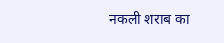नकली शराब का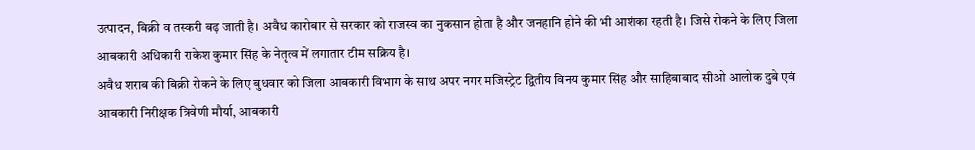उत्पादन, बिक्री व तस्करी बढ़ जाती है। अवैध कारोबार से सरकार को राजस्व का नुकसान होता है और जनहानि होने की भी आशंका रहती है। जिसे रोकने के लिए जिला आबकारी अधिकारी राकेश कुमार सिंह के नेतृत्व में लगातार टीम सक्रिय है।
अवैध शराब की बिक्री रोकने के लिए बुधवार को जिला आबकारी विभाग के साथ अपर नगर मजिस्ट्रेट द्वितीय विनय कुमार सिंह और साहिबाबाद सीओ आलोक दुबे एवं आबकारी निरीक्षक त्रिवेणी मौर्या, आबकारी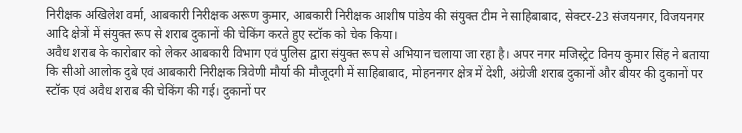निरीक्षक अखिलेश वर्मा, आबकारी निरीक्षक अरूण कुमार, आबकारी निरीक्षक आशीष पांडेय की संयुक्त टीम ने साहिबाबाद, सेक्टर-23 संजयनगर, विजयनगर आदि क्षेत्रों में संयुक्त रूप से शराब दुकानों की चेकिंग करते हुए स्टॉक को चेक किया।
अवैध शराब के कारोबार को लेकर आबकारी विभाग एवं पुलिस द्वारा संयुक्त रूप से अभियान चलाया जा रहा है। अपर नगर मजिस्ट्रेट विनय कुमार सिंह ने बताया कि सीओ आलोक दुबे एवं आबकारी निरीक्षक त्रिवेणी मौर्या की मौजूदगी में साहिबाबाद, मोहननगर क्षेत्र में देशी, अंग्रेजी शराब दुकानों और बीयर की दुकानों पर स्टॉक एवं अवैध शराब की चेकिंग की गई। दुकानों पर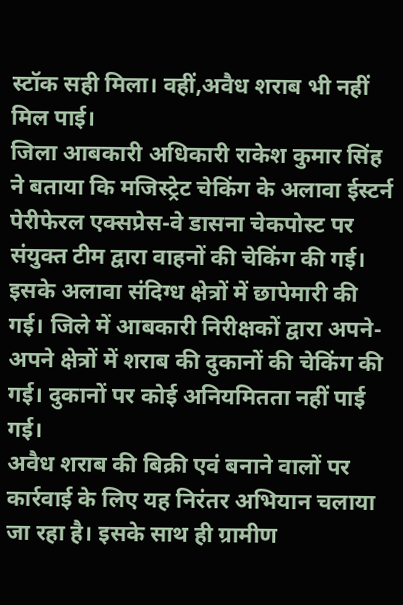स्टॉक सही मिला। वहीं,अवैध शराब भी नहीं मिल पाई।
जिला आबकारी अधिकारी राकेश कुमार सिंह ने बताया कि मजिस्ट्रेट चेकिंग के अलावा ईस्टर्न पेरीफेरल एक्सप्रेस-वे डासना चेकपोस्ट पर संयुक्त टीम द्वारा वाहनों की चेकिंग की गई। इसके अलावा संदिग्ध क्षेत्रों में छापेमारी की गई। जिले में आबकारी निरीक्षकों द्वारा अपने-अपने क्षेत्रों में शराब की दुकानों की चेकिंग की गई। दुकानों पर कोई अनियमितता नहीं पाई गई।
अवैध शराब की बिक्री एवं बनाने वालों पर कार्रवाई के लिए यह निरंतर अभियान चलाया जा रहा है। इसके साथ ही ग्रामीण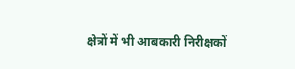क्षेत्रों में भी आबकारी निरीक्षकों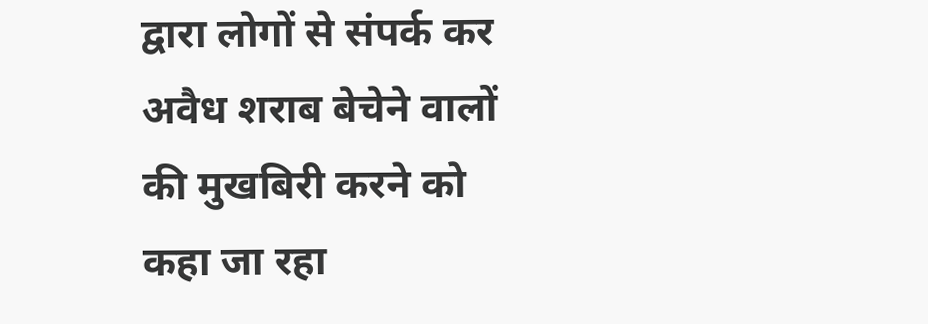द्वारा लोगों से संपर्क कर अवैध शराब बेचेने वालों की मुखबिरी करने को कहा जा रहा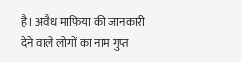है। अवैध माफिया की जानकारी देने वाले लोगों का नाम गुप्त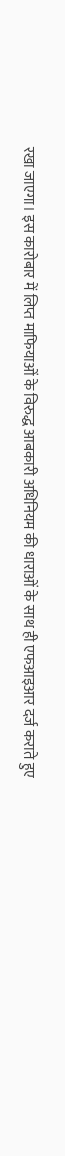रखा जाएगा। इस कारोबार में लिप्त माफियाओं के विरुद्ध आबकारी अधिनियम की धाराओं के साथ ही एफआइआर दर्ज कराते हुए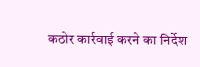कठोर कार्रवाई करने का निर्देश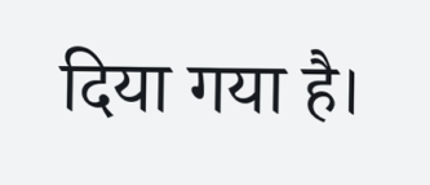दिया गया है।